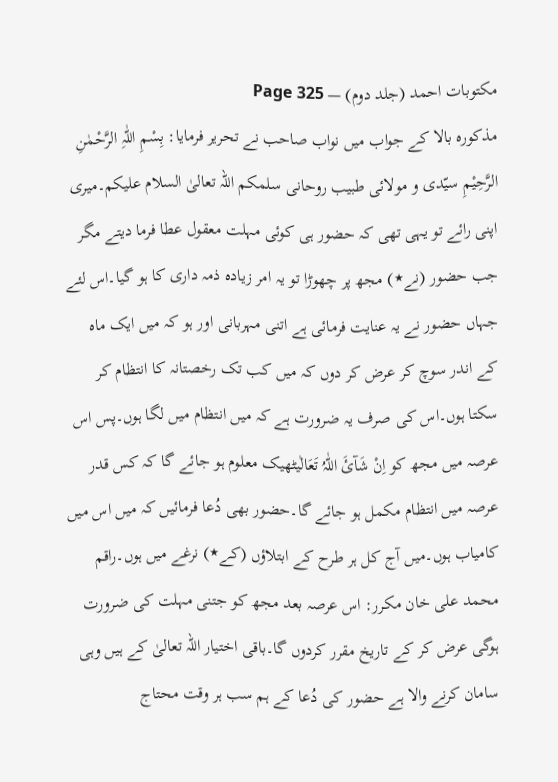مکتوبات احمد (جلد دوم) — Page 325
مذکورہ بالا کے جواب میں نواب صاحب نے تحریر فرمایا: بِسْمِ اللّٰہِ الرَّحْمٰنِ الرَّحِیْمِ سیّدی و مولائی طبیب روحانی سلمکم اللہ تعالیٰ السلام علیکم۔میری اپنی رائے تو یہی تھی کہ حضور ہی کوئی مہلت معقول عطا فرما دیتے مگر جب حضور (نے٭) مجھ پر چھوڑا تو یہ امر زیادہ ذمہ داری کا ہو گیا۔اس لئے جہاں حضور نے یہ عنایت فرمائی ہے اتنی مہربانی اور ہو کہ میں ایک ماہ کے اندر سوچ کر عرض کر دوں کہ میں کب تک رخصتانہ کا انتظام کر سکتا ہوں۔اس کی صرف یہ ضرورت ہے کہ میں انتظام میں لگا ہوں۔پس اس عرصہ میں مجھ کو اِنْ شَآئَ اللّٰہُ تَعَالٰیٹھیک معلوم ہو جائے گا کہ کس قدر عرصہ میں انتظام مکمل ہو جائے گا۔حضور بھی دُعا فرمائیں کہ میں اس میں کامیاب ہوں۔میں آج کل ہر طرح کے ابتلاؤں (کے٭) نرغے میں ہوں۔راقم محمد علی خان مکرر: اس عرصہ بعد مجھ کو جتنی مہلت کی ضرورت ہوگی عرض کر کے تاریخ مقرر کردوں گا۔باقی اختیار اللہ تعالیٰ کے ہیں وہی سامان کرنے والا ہے حضور کی دُعا کے ہم سب ہر وقت محتاج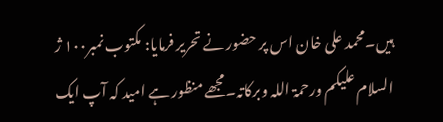ہیں۔محمد علی خان اس پر حضور نے تحریر فرمایا: مکتوب نمبر۱۰۰ ژ السلام علیکم ورحمۃ اللہ وبرکاتہ۔مجھے منظور ہے امید کہ آپ ایک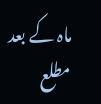ماہ کے بعد مطلع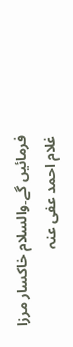فرمائیں گے۔والسلام خاکسار مرزا غلام احمد عفی عنہ